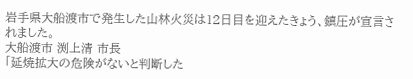岩手県大船渡市で発生した山林火災は12日目を迎えたきょう、鎮圧が宣言されました。
大船渡市 渕上清 市長
「延焼拡大の危険がないと判断した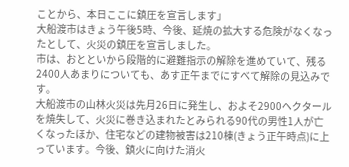ことから、本日ここに鎮圧を宣言します」
大船渡市はきょう午後5時、今後、延焼の拡大する危険がなくなったとして、火災の鎮圧を宣言しました。
市は、おとといから段階的に避難指示の解除を進めていて、残る2400人あまりについても、あす正午までにすべて解除の見込みです。
大船渡市の山林火災は先月26日に発生し、およそ2900ヘクタールを焼失して、火災に巻き込まれたとみられる90代の男性1人が亡くなったほか、住宅などの建物被害は210棟(きょう正午時点)に上っています。今後、鎮火に向けた消火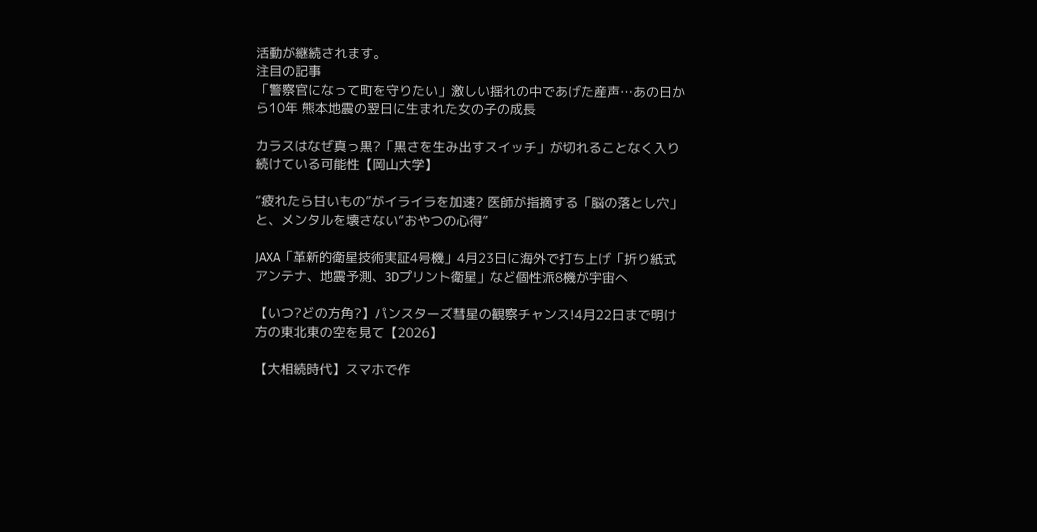活動が継続されます。
注目の記事
「警察官になって町を守りたい」激しい揺れの中であげた産声…あの日から10年 熊本地震の翌日に生まれた女の子の成長

カラスはなぜ真っ黒?「黒さを生み出すスイッチ」が切れることなく入り続けている可能性【岡山大学】

“疲れたら甘いもの”がイライラを加速? 医師が指摘する「脳の落とし穴」と、メンタルを壊さない“おやつの心得”

JAXA「革新的衛星技術実証4号機」4月23日に海外で打ち上げ「折り紙式アンテナ、地震予測、3Dプリント衛星」など個性派8機が宇宙へ

【いつ?どの方角?】パンスターズ彗星の観察チャンス!4月22日まで明け方の東北東の空を見て【2026】

【大相続時代】スマホで作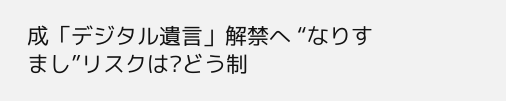成「デジタル遺言」解禁へ “なりすまし”リスクは?どう制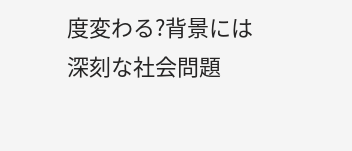度変わる?背景には深刻な社会問題